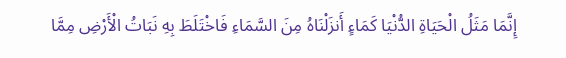إِنَّمَا مَثَلُ الْحَيَاةِ الدُّنْيَا كَمَاءٍ أَنزَلْنَاهُ مِنَ السَّمَاءِ فَاخْتَلَطَ بِهِ نَبَاتُ الْأَرْضِ مِمَّا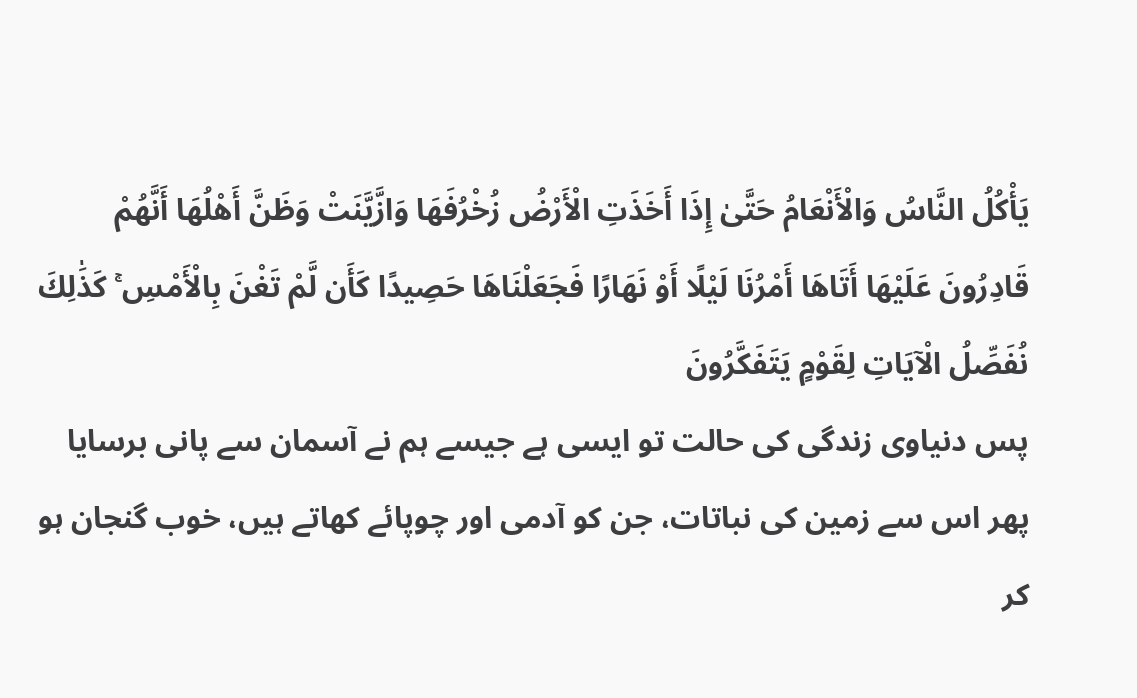يَأْكُلُ النَّاسُ وَالْأَنْعَامُ حَتَّىٰ إِذَا أَخَذَتِ الْأَرْضُ زُخْرُفَهَا وَازَّيَّنَتْ وَظَنَّ أَهْلُهَا أَنَّهُمْ قَادِرُونَ عَلَيْهَا أَتَاهَا أَمْرُنَا لَيْلًا أَوْ نَهَارًا فَجَعَلْنَاهَا حَصِيدًا كَأَن لَّمْ تَغْنَ بِالْأَمْسِ ۚ كَذَٰلِكَ نُفَصِّلُ الْآيَاتِ لِقَوْمٍ يَتَفَكَّرُونَ
پس دنیاوی زندگی کی حالت تو ایسی ہے جیسے ہم نے آسمان سے پانی برسایا پھر اس سے زمین کی نباتات، جن کو آدمی اور چوپائے کھاتے ہیں، خوب گنجان ہو کر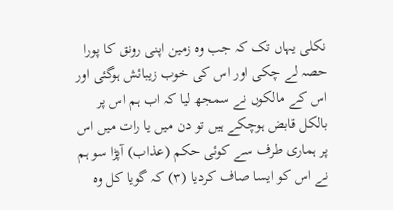نکلی یہاں تک کہ جب وہ زمین اپنی رونق کا پورا حصہ لے چکی اور اس کی خوب زیبائش ہوگئی اور اس کے مالکوں نے سمجھ لیا کہ اب ہم اس پر بالکل قابض ہوچکے ہیں تو دن میں یا رات میں اس پر ہماری طرف سے کوئی حکم (عذاب) آپڑا سو ہم نے اس کو ایسا صاف کردیا (٣) کہ گویا کل وہ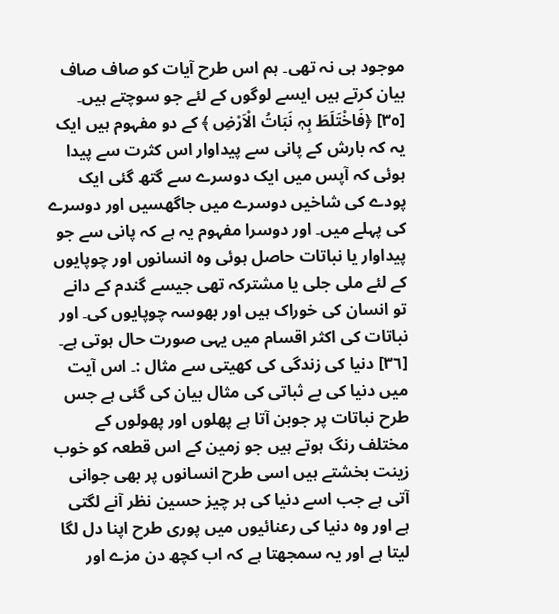موجود ہی نہ تھی۔ ہم اس طرح آیات کو صاف صاف بیان کرتے ہیں ایسے لوگوں کے لئے جو سوچتے ہیں۔
[٣٥] ﴿فَاخْتَلَطَ بِہٖ نَبَاتُ الْاَرْضِ ﴾ کے دو مفہوم ہیں ایک یہ کہ بارش کے پانی سے پیداوار اس کثرت سے پیدا ہوئی کہ آپس میں ایک دوسرے سے گتھ گئی ایک پودے کی شاخیں دوسرے میں جاگھسیں اور دوسرے کی پہلے میں۔ اور دوسرا مفہوم یہ ہے کہ پانی سے جو پیداوار یا نباتات حاصل ہوئی وہ انسانوں اور چوپایوں کے لئے ملی جلی یا مشترکہ تھی جیسے گندم کے دانے تو انسان کی خوراک ہیں اور بھوسہ چوپایوں کی۔ اور نباتات کی اکثر اقسام میں یہی صورت حال ہوتی ہے۔ [٣٦] دنیا کی زندگی کی کھیتی سے مثال :۔ اس آیت میں دنیا کی بے ثباتی کی مثال بیان کی گئی ہے جس طرح نباتات پر جوبن آتا ہے پھلوں اور پھولوں کے مختلف رنگ ہوتے ہیں جو زمین کے اس قطعہ کو خوب زینت بخشتے ہیں اسی طرح انسانوں پر بھی جوانی آتی ہے جب اسے دنیا کی ہر چیز حسین نظر آنے لگتی ہے اور وہ دنیا کی رعنائیوں میں پوری طرح اپنا دل لگا لیتا ہے اور یہ سمجھتا ہے کہ اب کچھ دن مزے اور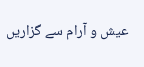عیش و آرام سے گزاریں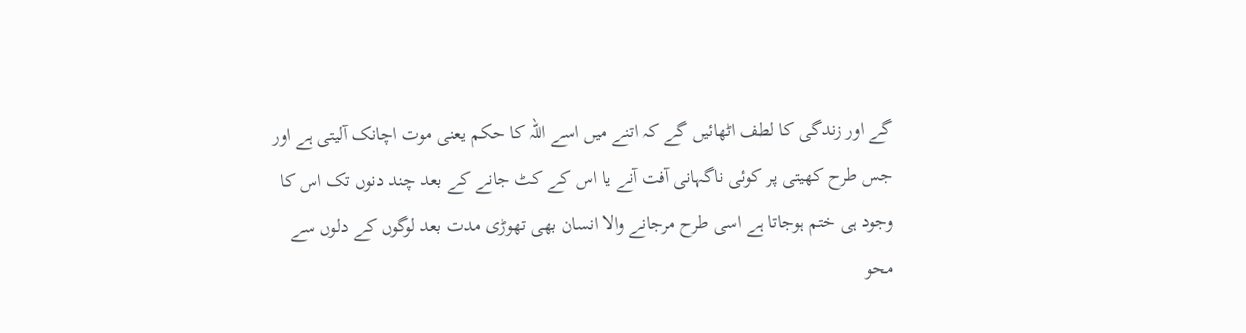گے اور زندگی کا لطف اٹھائیں گے کہ اتنے میں اسے اللہ کا حکم یعنی موت اچانک آلیتی ہے اور جس طرح کھیتی پر کوئی ناگہانی آفت آنے یا اس کے کٹ جانے کے بعد چند دنوں تک اس کا وجود ہی ختم ہوجاتا ہے اسی طرح مرجانے والا انسان بھی تھوڑی مدت بعد لوگوں کے دلوں سے محو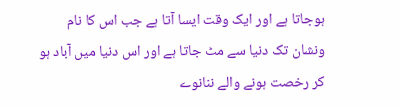ہوجاتا ہے اور ایک وقت ایسا آتا ہے جب اس کا نام ونشان تک دنیا سے مٹ جاتا ہے اور اس دنیا میں آباد ہو کر رخصت ہونے والے ننانوے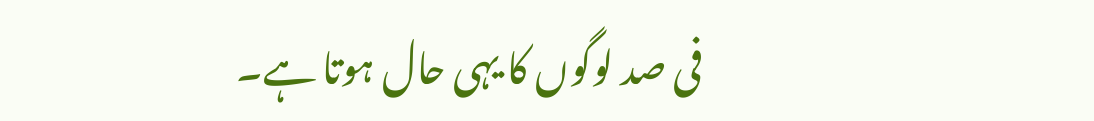فی صد لوگوں کا یہی حال ہوتا ہے۔